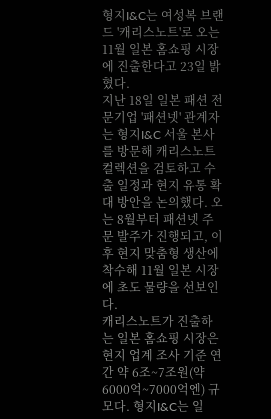형지I&C는 여성복 브랜드 '캐리스노트'로 오는 11월 일본 홈쇼핑 시장에 진출한다고 23일 밝혔다.
지난 18일 일본 패션 전문기업 '패션넷' 관계자는 형지I&C 서울 본사를 방문해 캐리스노트 컬렉션을 검토하고 수출 일정과 현지 유통 확대 방안을 논의했다. 오는 8월부터 패션넷 주문 발주가 진행되고, 이후 현지 맞춤형 생산에 착수해 11월 일본 시장에 초도 물량을 선보인다.
캐리스노트가 진출하는 일본 홈쇼핑 시장은 현지 업계 조사 기준 연간 약 6조~7조원(약 6000억~7000억엔) 규모다. 형지I&C는 일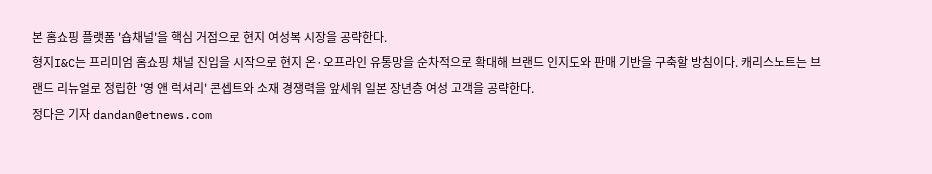본 홈쇼핑 플랫폼 '숍채널'을 핵심 거점으로 현지 여성복 시장을 공략한다.
형지I&C는 프리미엄 홈쇼핑 채널 진입을 시작으로 현지 온·오프라인 유통망을 순차적으로 확대해 브랜드 인지도와 판매 기반을 구축할 방침이다. 캐리스노트는 브랜드 리뉴얼로 정립한 '영 앤 럭셔리' 콘셉트와 소재 경쟁력을 앞세워 일본 장년층 여성 고객을 공략한다.
정다은 기자 dandan@etnews.com